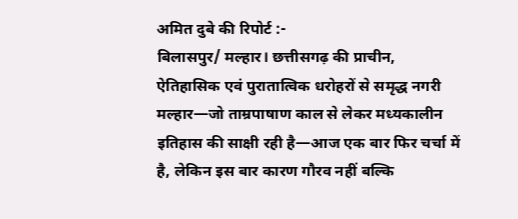अमित दुबे की रिपोर्ट :-
बिलासपुर/ मल्हार। छत्तीसगढ़ की प्राचीन, ऐतिहासिक एवं पुरातात्विक धरोहरों से समृद्ध नगरी मल्हार—जो ताम्रपाषाण काल से लेकर मध्यकालीन इतिहास की साक्षी रही है—आज एक बार फिर चर्चा में है, लेकिन इस बार कारण गौरव नहीं बल्कि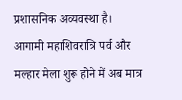प्रशासनिक अव्यवस्था है। आगामी महाशिवरात्रि पर्व और मल्हार मेला शुरू होने में अब मात्र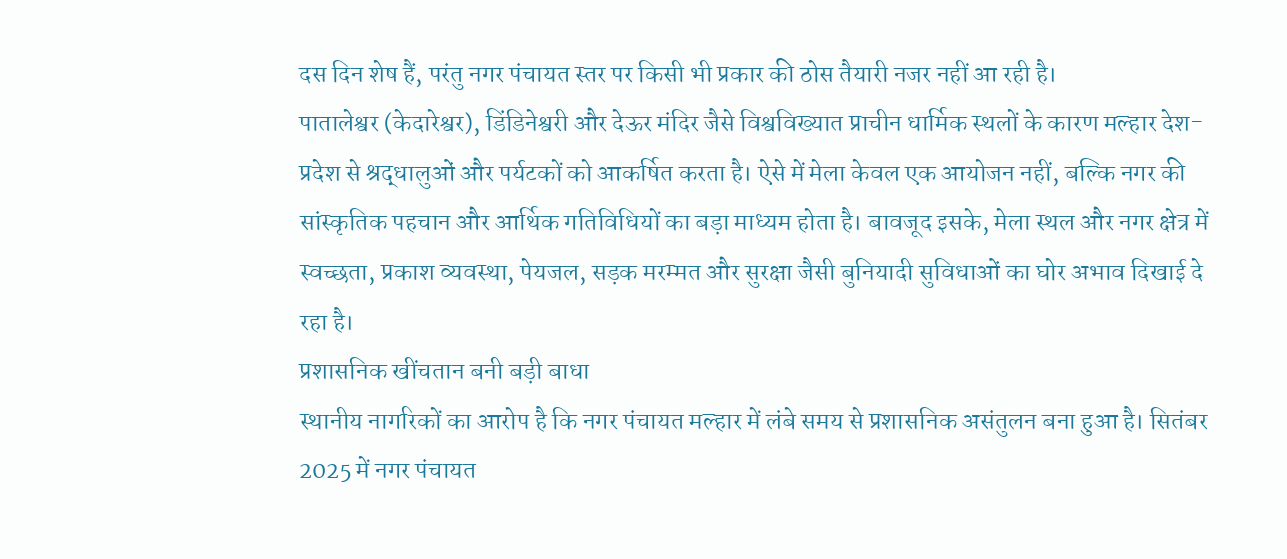दस दिन शेष हैं, परंतु नगर पंचायत स्तर पर किसी भी प्रकार की ठोस तैयारी नजर नहीं आ रही है।
पातालेश्वर (केदारेश्वर), डिंडिनेश्वरी और देऊर मंदिर जैसे विश्वविख्यात प्राचीन धार्मिक स्थलों के कारण मल्हार देश-प्रदेश से श्रद्धालुओं और पर्यटकों को आकर्षित करता है। ऐसे में मेला केवल एक आयोजन नहीं, बल्कि नगर की सांस्कृतिक पहचान और आर्थिक गतिविधियों का बड़ा माध्यम होता है। बावजूद इसके, मेला स्थल और नगर क्षेत्र में स्वच्छता, प्रकाश व्यवस्था, पेयजल, सड़क मरम्मत और सुरक्षा जैसी बुनियादी सुविधाओं का घोर अभाव दिखाई दे रहा है।
प्रशासनिक खींचतान बनी बड़ी बाधा
स्थानीय नागरिकों का आरोप है कि नगर पंचायत मल्हार में लंबे समय से प्रशासनिक असंतुलन बना हुआ है। सितंबर 2025 में नगर पंचायत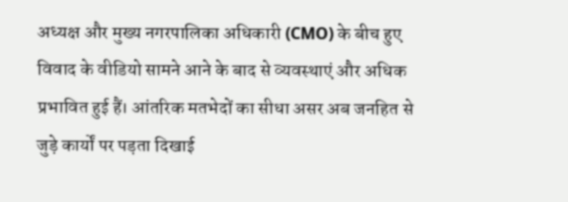अध्यक्ष और मुख्य नगरपालिका अधिकारी (CMO) के बीच हुए विवाद के वीडियो सामने आने के बाद से व्यवस्थाएं और अधिक प्रभावित हुई हैं। आंतरिक मतभेदों का सीधा असर अब जनहित से जुड़े कार्यों पर पड़ता दिखाई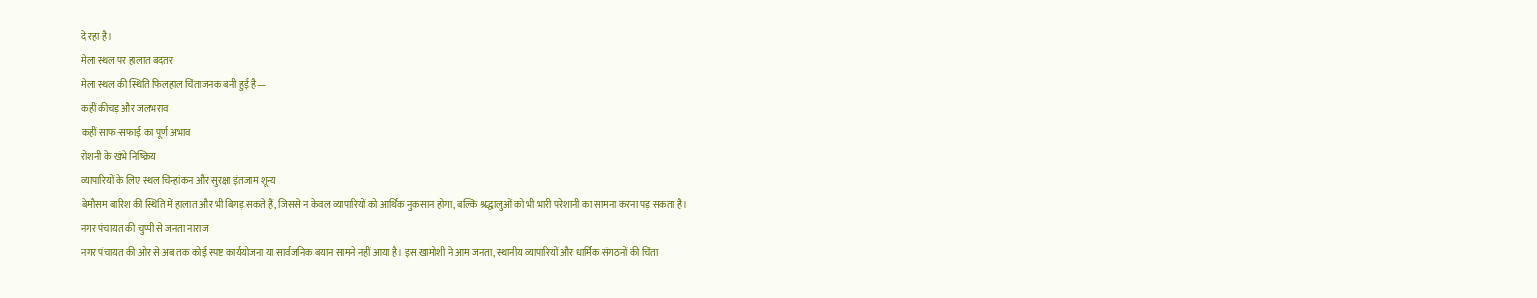दे रहा है।
मेला स्थल पर हालात बदतर
मेला स्थल की स्थिति फिलहाल चिंताजनक बनी हुई है—
कहीं कीचड़ और जलभराव
कहीं साफ-सफाई का पूर्ण अभाव
रोशनी के खंभे निष्क्रिय
व्यापारियों के लिए स्थल चिन्हांकन और सुरक्षा इंतजाम शून्य
बेमौसम बारिश की स्थिति में हालात और भी बिगड़ सकते हैं, जिससे न केवल व्यापारियों को आर्थिक नुकसान होगा, बल्कि श्रद्धालुओं को भी भारी परेशानी का सामना करना पड़ सकता है।
नगर पंचायत की चुप्पी से जनता नाराज
नगर पंचायत की ओर से अब तक कोई स्पष्ट कार्ययोजना या सार्वजनिक बयान सामने नहीं आया है। इस खामोशी ने आम जनता, स्थानीय व्यापारियों और धार्मिक संगठनों की चिंता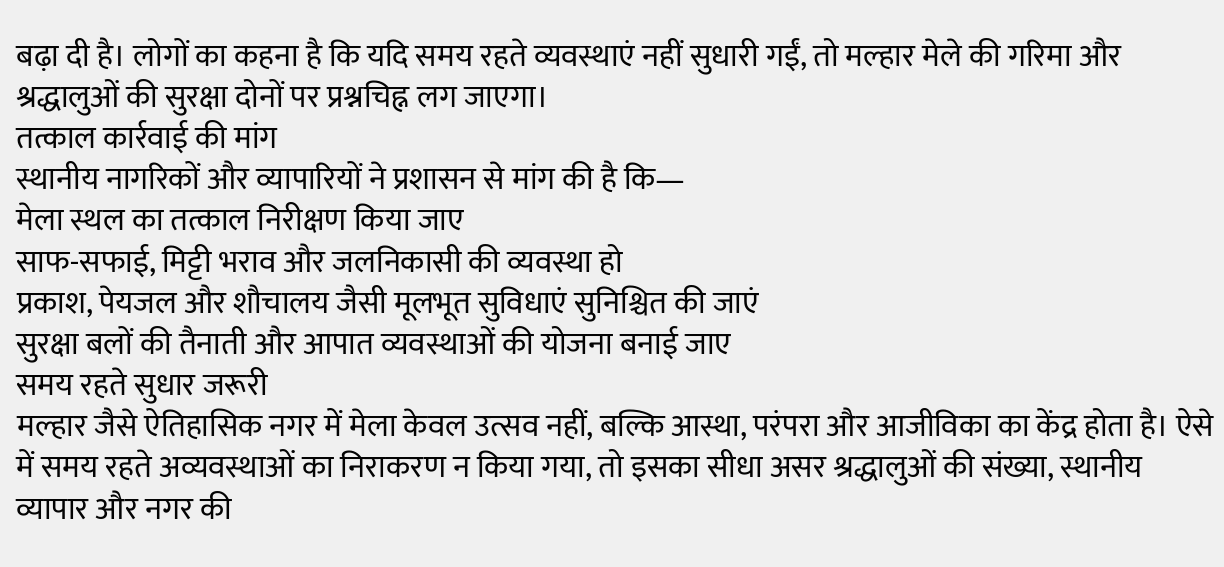बढ़ा दी है। लोगों का कहना है कि यदि समय रहते व्यवस्थाएं नहीं सुधारी गईं, तो मल्हार मेले की गरिमा और श्रद्धालुओं की सुरक्षा दोनों पर प्रश्नचिह्न लग जाएगा।
तत्काल कार्रवाई की मांग
स्थानीय नागरिकों और व्यापारियों ने प्रशासन से मांग की है कि—
मेला स्थल का तत्काल निरीक्षण किया जाए
साफ-सफाई, मिट्टी भराव और जलनिकासी की व्यवस्था हो
प्रकाश, पेयजल और शौचालय जैसी मूलभूत सुविधाएं सुनिश्चित की जाएं
सुरक्षा बलों की तैनाती और आपात व्यवस्थाओं की योजना बनाई जाए
समय रहते सुधार जरूरी
मल्हार जैसे ऐतिहासिक नगर में मेला केवल उत्सव नहीं, बल्कि आस्था, परंपरा और आजीविका का केंद्र होता है। ऐसे में समय रहते अव्यवस्थाओं का निराकरण न किया गया, तो इसका सीधा असर श्रद्धालुओं की संख्या, स्थानीय व्यापार और नगर की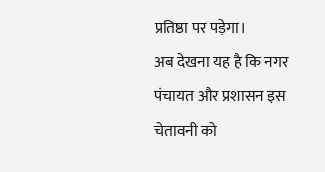प्रतिष्ठा पर पड़ेगा।
अब देखना यह है कि नगर पंचायत और प्रशासन इस चेतावनी को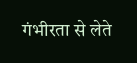गंभीरता से लेते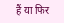हैं या फिर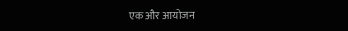एक और आयोजन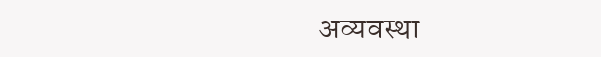अव्यवस्था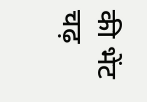की भेंट चढ़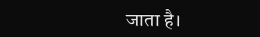जाता है।